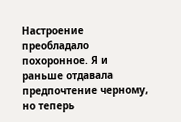Настроение преобладало похоронное. Я и раньше отдавала предпочтение черному, но теперь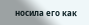носила его как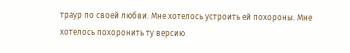траур по своей любви. Мне хотелось устроить ей похороны. Мне хотелось похоронить ту версию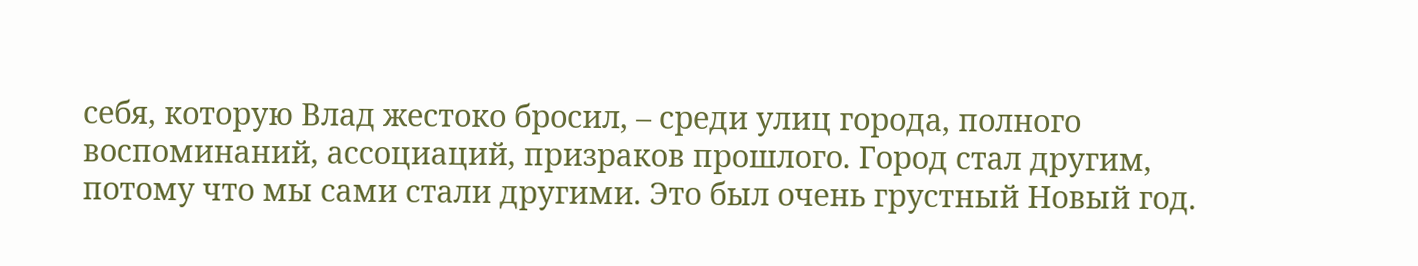себя, которую Влад жестоко бросил, – среди улиц города, полного воспоминаний, ассоциаций, призраков прошлого. Город стал другим, потому что мы сами стали другими. Это был очень грустный Новый год.